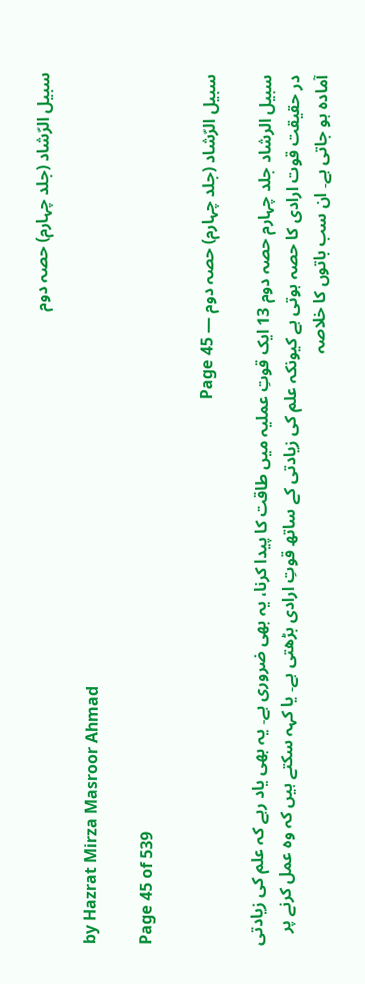سبیل الرّشاد (جلد چہارم) حصہ دوم

by Hazrat Mirza Masroor Ahmad

Page 45 of 539

سبیل الرّشاد (جلد چہارم) حصہ دوم — Page 45

سبیل الرشاد جلد چہارم حصہ دوم 13 ایک قوتِ عملیہ میں طاقت کا پیدا کرنا، یہ بھی ضروری ہے۔ یہ بھی یاد رہے کہ علم کی زیادتی در حقیقت قوت ارادی کا حصہ ہوتی ہے کیونکہ علم کی زیادتی کے ساتھ قوتِ ارادی بڑھتی ہے۔ یا کہہ سکتے ہیں کہ وہ عمل کرنے پر آمادہ ہو جاتی ہے۔ ان سب باتوں کا خلاصہ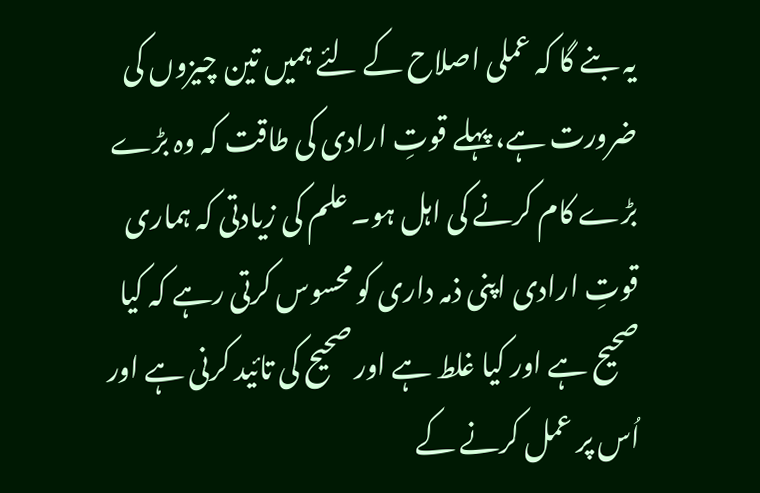یہ بنے گا کہ عملی اصلاح کے لئے ہمیں تین چیزوں کی ضرورت ہے، پہلے قوتِ ارادی کی طاقت کہ وہ بڑے بڑے کام کرنے کی اہل ہو۔ علم کی زیادتی کہ ہماری قوتِ ارادی اپنی ذمہ داری کو محسوس کرتی رہے کہ کیا صحیح ہے اور کیا غلط ہے اور صحیح کی تائید کرنی ہے اور اُس پر عمل کرنے کے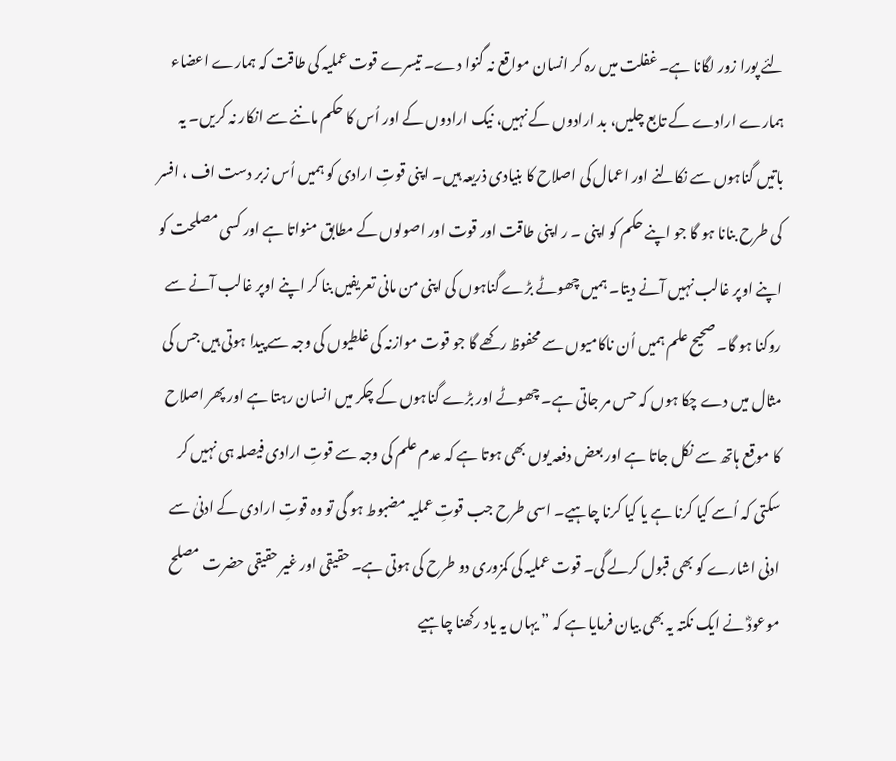لئے پورا زور لگانا ہے۔ غفلت میں رہ کر انسان مواقع نہ گنوا دے۔ تیسرے قوت عملیہ کی طاقت کہ ہمارے اعضاء ہمارے ارادے کے تابع چلیں، بد ارادوں کے نہیں، نیک ارادوں کے اور اُس کا حکم ماننے سے انکار نہ کریں۔ یہ باتیں گناہوں سے نکالنے اور اعمال کی اصلاح کا بنیادی ذریعہ ہیں۔ اپنی قوتِ ارادی کو ہمیں اُس زبر دست اف ، افسر کی طرح بنانا ہو گا جو اپنے حکم کو اپنی ۔ ر اپنی طاقت اور قوت اور اصولوں کے مطابق منواتا ہے اور کسی مصلحت کو اپنے اوپر غالب نہیں آنے دیتا۔ ہمیں چھوٹے بڑے گناہوں کی اپنی من مانی تعریفیں بنا کر اپنے اوپر غالب آنے سے روکنا ہو گا۔ صحیح علم ہمیں اُن ناکامیوں سے محفوظ رکھے گا جو قوت موازنہ کی غلطیوں کی وجہ سے پیدا ہوتی ہیں جس کی مثال میں دے چکا ہوں کہ حس مر جاتی ہے۔ چھوٹے اور بڑے گناہوں کے چکر میں انسان رہتا ہے اور پھر اصلاح کا موقع ہاتھ سے نکل جاتا ہے اور بعض دفعہ یوں بھی ہوتا ہے کہ عدم علم کی وجہ سے قوتِ ارادی فیصلہ ہی نہیں کر سکتی کہ اُسے کیا کرنا ہے یا کیا کرنا چاہیے۔ اسی طرح جب قوتِ عملیہ مضبوط ہو گی تو وہ قوتِ ارادی کے ادنیٰ سے ادنی اشارے کو بھی قبول کرلے گی۔ قوت عملیہ کی کمزوری دو طرح کی ہوتی ہے۔ حقیقی اور غیر حقیقی حضرت مصلح موعودؓ نے ایک نکتہ یہ بھی بیان فرمایا ہے کہ ” یہاں یہ یاد رکھنا چاہیے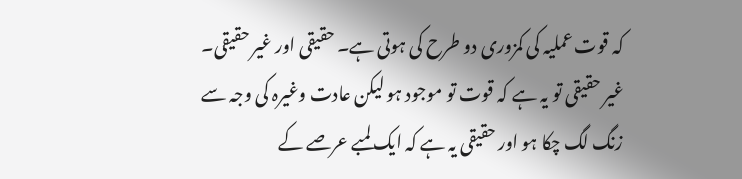کہ قوت عملیہ کی کمزوری دو طرح کی ہوتی ہے۔ حقیقی اور غیر حقیقی۔ غیر حقیقی تو یہ ہے کہ قوت تو موجود ہو لیکن عادت وغیرہ کی وجہ سے زنگ لگ چکا ہو اور حقیقی یہ ہے کہ ایک لمبے عرصے کے